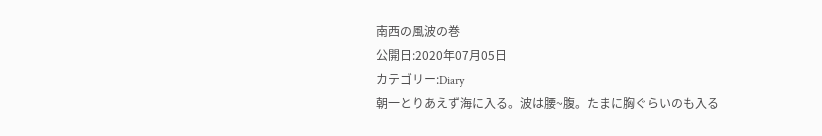南西の風波の巻
公開日:2020年07月05日
カテゴリー:Diary
朝一とりあえず海に入る。波は腰~腹。たまに胸ぐらいのも入る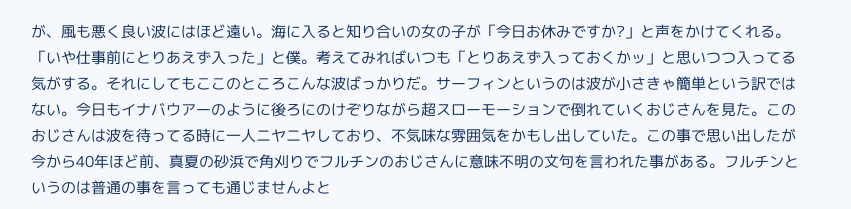が、風も悪く良い波にはほど遠い。海に入ると知り合いの女の子が「今日お休みですか?」と声をかけてくれる。「いや仕事前にとりあえず入った」と僕。考えてみればいつも「とりあえず入っておくかッ」と思いつつ入ってる気がする。それにしてもここのところこんな波ばっかりだ。サーフィンというのは波が小さきゃ簡単という訳ではない。今日もイナバウアーのように後ろにのけぞりながら超スローモーションで倒れていくおじさんを見た。このおじさんは波を待ってる時に一人ニヤニヤしており、不気味な雰囲気をかもし出していた。この事で思い出したが今から40年ほど前、真夏の砂浜で角刈りでフルチンのおじさんに意味不明の文句を言われた事がある。フルチンというのは普通の事を言っても通じませんよと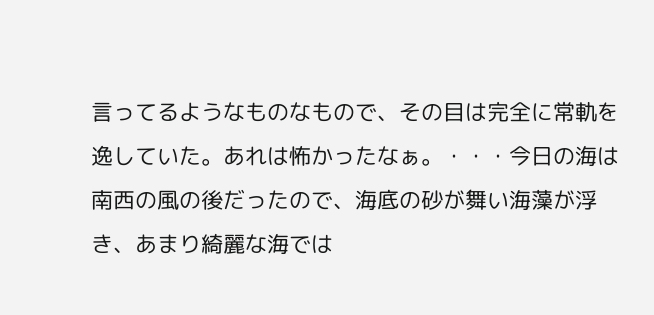言ってるようなものなもので、その目は完全に常軌を逸していた。あれは怖かったなぁ。・・・今日の海は南西の風の後だったので、海底の砂が舞い海藻が浮き、あまり綺麗な海では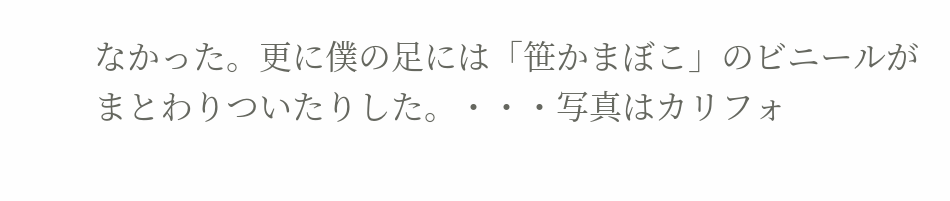なかった。更に僕の足には「笹かまぼこ」のビニールがまとわりついたりした。・・・写真はカリフォ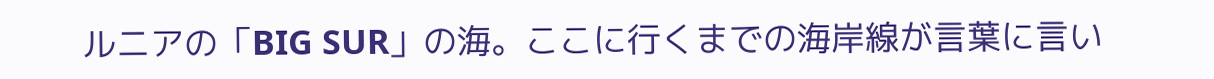ルニアの「BIG SUR」の海。ここに行くまでの海岸線が言葉に言い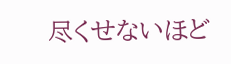尽くせないほど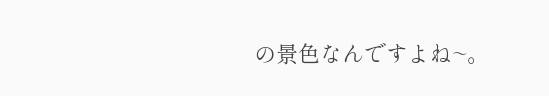の景色なんですよね~。